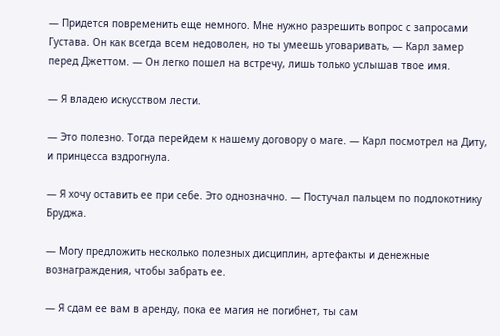— Придется повременить еще немного. Мне нужно разрешить вопрос с запросами Густава. Он как всегда всем недоволен, но ты умеешь уговаривать, — Карл замер перед Джеттом. — Он легко пошел на встречу, лишь только услышав твое имя.

— Я владею искусством лести.

— Это полезно. Тогда перейдем к нашему договору о маге. — Карл посмотрел на Диту, и принцесса вздрогнула.

— Я хочу оставить ее при себе. Это однозначно. — Постучал пальцем по подлокотнику Бруджа.

— Могу предложить несколько полезных дисциплин, артефакты и денежные вознаграждения, чтобы забрать ее.

— Я сдам ее вам в аренду, пока ее магия не погибнет, ты сам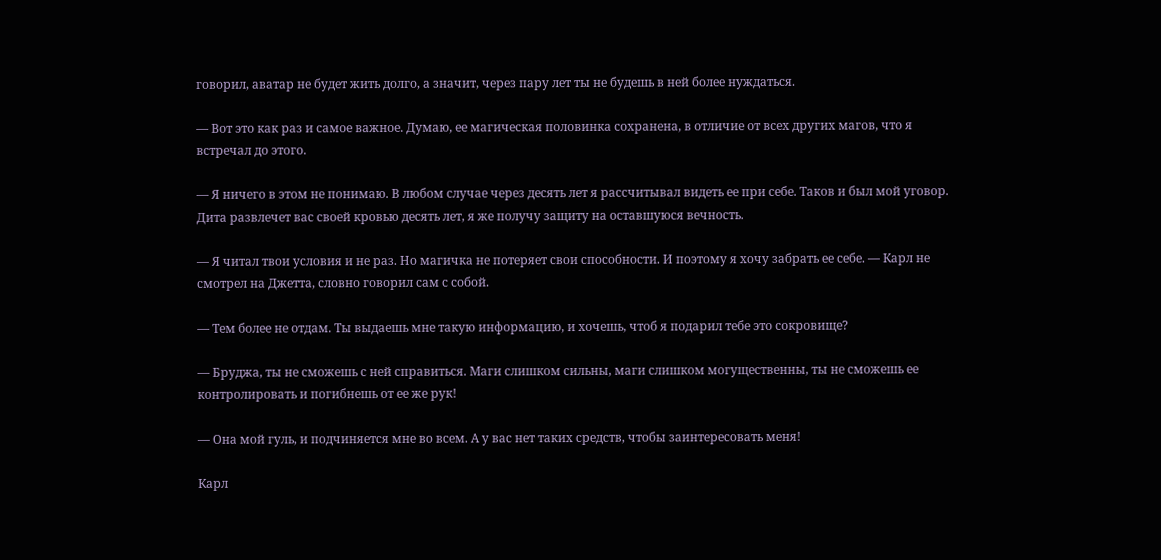говорил, аватар не будет жить долго, а значит, через пару лет ты не будешь в ней более нуждаться.

— Вот это как раз и самое важное. Думаю, ее магическая половинка сохранена, в отличие от всех других магов, что я встречал до этого.

— Я ничего в этом не понимаю. В любом случае через десять лет я рассчитывал видеть ее при себе. Таков и был мой уговор. Дита развлечет вас своей кровью десять лет, я же получу защиту на оставшуюся вечность.

— Я читал твои условия и не раз. Но магичка не потеряет свои способности. И поэтому я хочу забрать ее себе. — Карл не смотрел на Джетта, словно говорил сам с собой.

— Тем более не отдам. Ты выдаешь мне такую информацию, и хочешь, чтоб я подарил тебе это сокровище?

— Бруджа, ты не сможешь с ней справиться. Маги слишком сильны, маги слишком могущественны, ты не сможешь ее контролировать и погибнешь от ее же рук!

— Она мой гуль, и подчиняется мне во всем. А у вас нет таких средств, чтобы заинтересовать меня!

Карл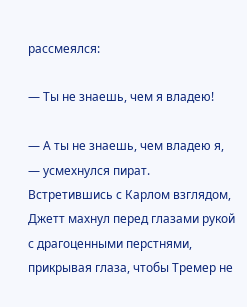рассмеялся:

— Ты не знаешь, чем я владею!

— А ты не знаешь, чем владею я, — усмехнулся пират. Встретившись с Карлом взглядом, Джетт махнул перед глазами рукой с драгоценными перстнями, прикрывая глаза, чтобы Тремер не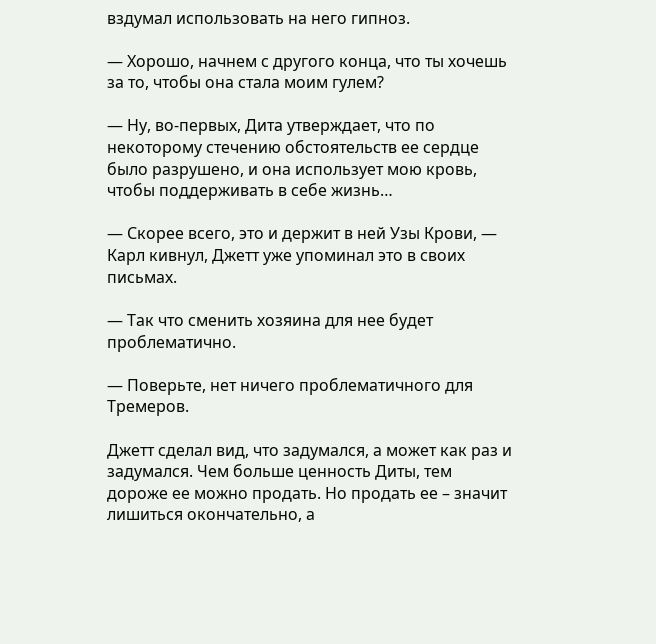вздумал использовать на него гипноз.

— Хорошо, начнем с другого конца, что ты хочешь за то, чтобы она стала моим гулем?

— Ну, во-первых, Дита утверждает, что по некоторому стечению обстоятельств ее сердце было разрушено, и она использует мою кровь, чтобы поддерживать в себе жизнь…

— Скорее всего, это и держит в ней Узы Крови, — Карл кивнул, Джетт уже упоминал это в своих письмах.

— Так что сменить хозяина для нее будет проблематично.

— Поверьте, нет ничего проблематичного для Тремеров.

Джетт сделал вид, что задумался, а может как раз и задумался. Чем больше ценность Диты, тем дороже ее можно продать. Но продать ее – значит лишиться окончательно, а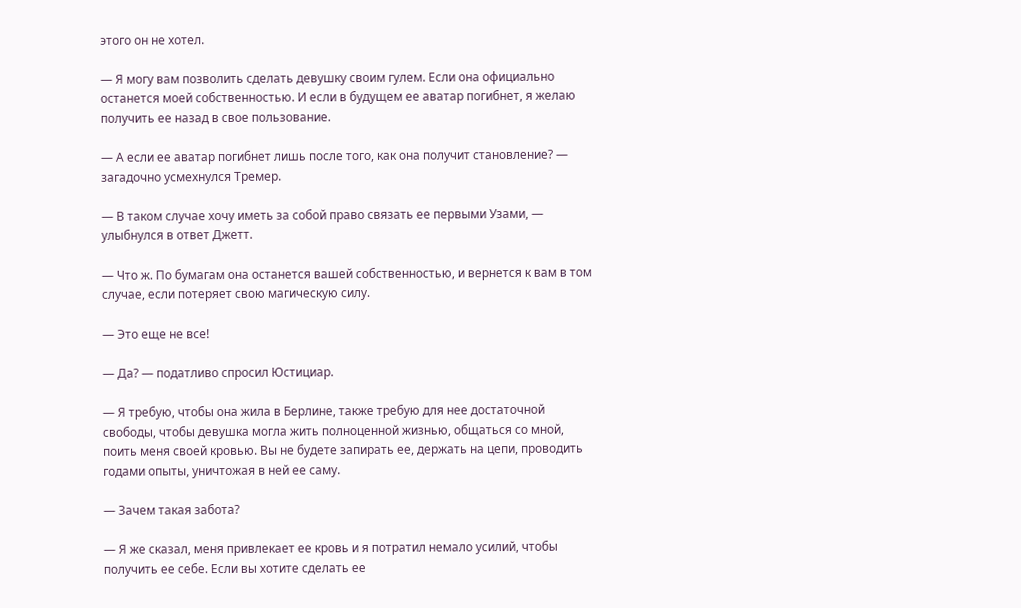этого он не хотел.

— Я могу вам позволить сделать девушку своим гулем. Если она официально останется моей собственностью. И если в будущем ее аватар погибнет, я желаю получить ее назад в свое пользование.

— А если ее аватар погибнет лишь после того, как она получит становление? — загадочно усмехнулся Тремер.

— В таком случае хочу иметь за собой право связать ее первыми Узами, — улыбнулся в ответ Джетт.

— Что ж. По бумагам она останется вашей собственностью, и вернется к вам в том случае, если потеряет свою магическую силу.

— Это еще не все!

— Да? — податливо спросил Юстициар.

— Я требую, чтобы она жила в Берлине, также требую для нее достаточной свободы, чтобы девушка могла жить полноценной жизнью, общаться со мной, поить меня своей кровью. Вы не будете запирать ее, держать на цепи, проводить годами опыты, уничтожая в ней ее саму.

— Зачем такая забота?

— Я же сказал, меня привлекает ее кровь и я потратил немало усилий, чтобы получить ее себе. Если вы хотите сделать ее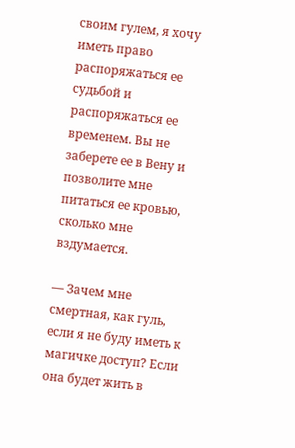своим гулем, я хочу иметь право распоряжаться ее судьбой и распоряжаться ее временем. Вы не заберете ее в Вену и позволите мне питаться ее кровью, сколько мне вздумается.

— Зачем мне смертная, как гуль, если я не буду иметь к магичке доступ? Если она будет жить в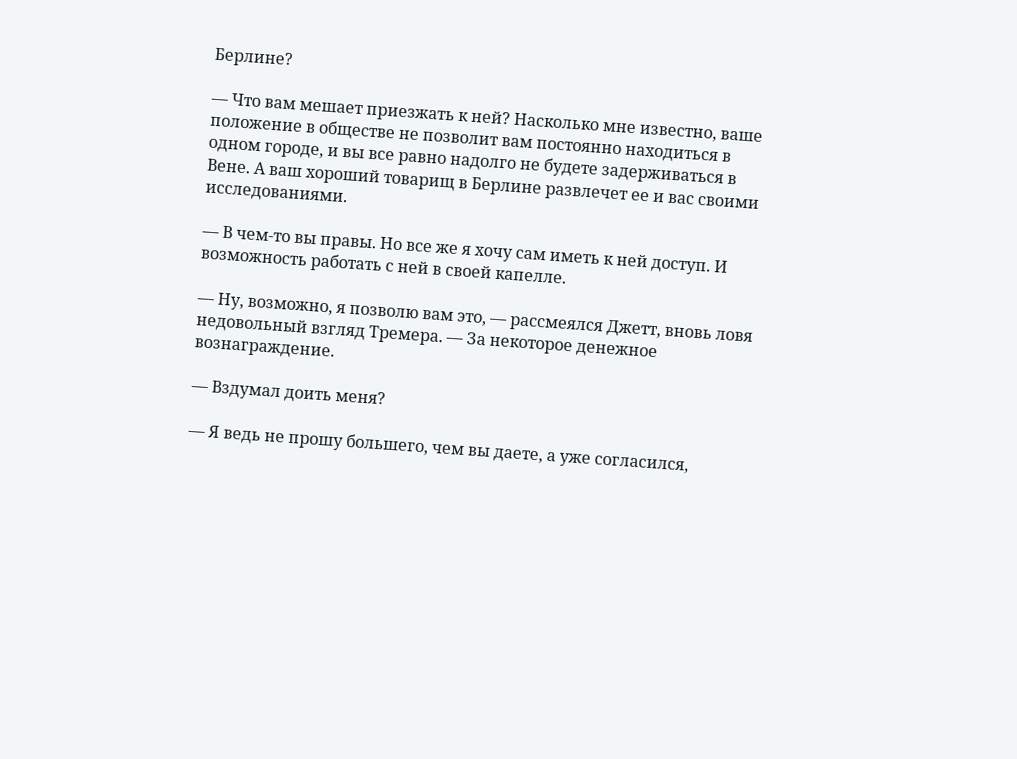Берлине?

— Что вам мешает приезжать к ней? Насколько мне известно, ваше положение в обществе не позволит вам постоянно находиться в одном городе, и вы все равно надолго не будете задерживаться в Вене. А ваш хороший товарищ в Берлине развлечет ее и вас своими исследованиями.

— В чем-то вы правы. Но все же я хочу сам иметь к ней доступ. И возможность работать с ней в своей капелле.

— Ну, возможно, я позволю вам это, — рассмеялся Джетт, вновь ловя недовольный взгляд Тремера. — За некоторое денежное вознаграждение.

— Вздумал доить меня?

— Я ведь не прошу большего, чем вы даете, а уже согласился,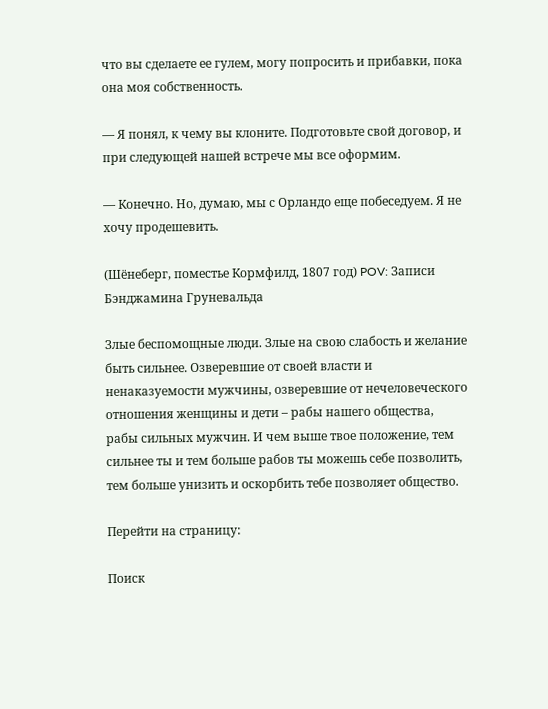что вы сделаете ее гулем, могу попросить и прибавки, пока она моя собственность.

— Я понял, к чему вы клоните. Подготовьте свой договор, и при следующей нашей встрече мы все оформим.

— Конечно. Но, думаю, мы с Орландо еще побеседуем. Я не хочу продешевить.

(Шёнеберг, поместье Кормфилд, 1807 год) POV: Записи Бэнджамина Груневальда

Злые беспомощные люди. Злые на свою слабость и желание быть сильнее. Озверевшие от своей власти и ненаказуемости мужчины, озверевшие от нечеловеческого отношения женщины и дети – рабы нашего общества, рабы сильных мужчин. И чем выше твое положение, тем сильнее ты и тем больше рабов ты можешь себе позволить, тем больше унизить и оскорбить тебе позволяет общество.

Перейти на страницу:

Поиск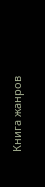Книга жанров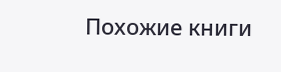Похожие книги